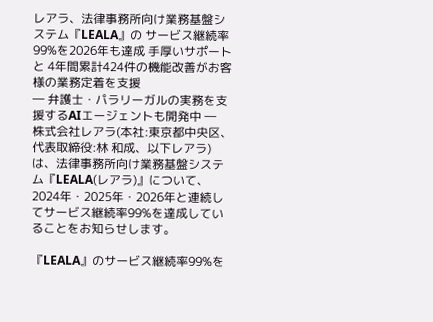レアラ、法律事務所向け業務基盤システム『LEALA』の サービス継続率99%を2026年も達成 手厚いサポートと 4年間累計424件の機能改善がお客様の業務定着を支援
― 弁護士・パラリーガルの実務を支援するAIエージェントも開発中 ―
株式会社レアラ(本社:東京都中央区、代表取締役:林 和成、以下レアラ)は、法律事務所向け業務基盤システム『LEALA(レアラ)』について、2024年・2025年・2026年と連続してサービス継続率99%を達成していることをお知らせします。

『LEALA』のサービス継続率99%を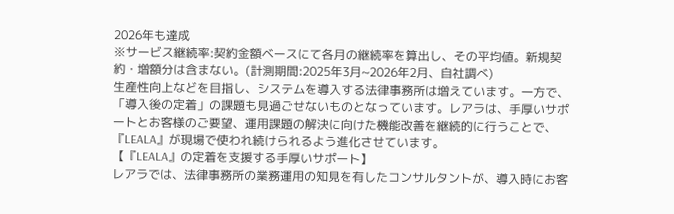2026年も達成
※サービス継続率:契約金額ベースにて各月の継続率を算出し、その平均値。新規契約・増額分は含まない。(計測期間:2025年3月~2026年2月、自社調べ)
生産性向上などを目指し、システムを導入する法律事務所は増えています。一方で、「導入後の定着」の課題も見過ごせないものとなっています。レアラは、手厚いサポートとお客様のご要望、運用課題の解決に向けた機能改善を継続的に行うことで、『LEALA』が現場で使われ続けられるよう進化させています。
【『LEALA』の定着を支援する手厚いサポート】
レアラでは、法律事務所の業務運用の知見を有したコンサルタントが、導入時にお客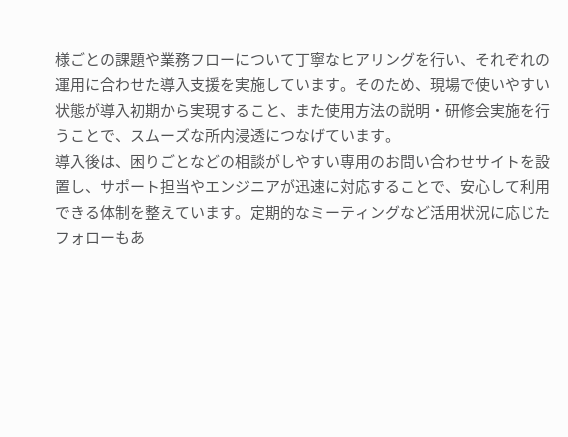様ごとの課題や業務フローについて丁寧なヒアリングを行い、それぞれの運用に合わせた導入支援を実施しています。そのため、現場で使いやすい状態が導入初期から実現すること、また使用方法の説明・研修会実施を行うことで、スムーズな所内浸透につなげています。
導入後は、困りごとなどの相談がしやすい専用のお問い合わせサイトを設置し、サポート担当やエンジニアが迅速に対応することで、安心して利用できる体制を整えています。定期的なミーティングなど活用状況に応じたフォローもあ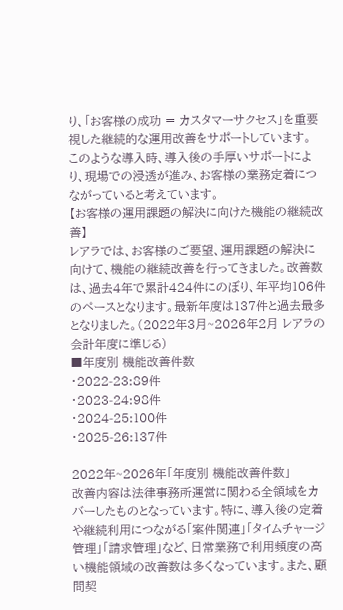り、「お客様の成功 = カスタマーサクセス」を重要視した継続的な運用改善をサポートしています。
このような導入時、導入後の手厚いサポートにより、現場での浸透が進み、お客様の業務定着につながっていると考えています。
【お客様の運用課題の解決に向けた機能の継続改善】
レアラでは、お客様のご要望、運用課題の解決に向けて、機能の継続改善を行ってきました。改善数は、過去4年で累計424件にのぼり、年平均106件のペースとなります。最新年度は137件と過去最多となりました。(2022年3月~2026年2月 レアラの会計年度に準じる)
■年度別 機能改善件数
・2022-23:89件
・2023-24:98件
・2024-25:100件
・2025-26:137件

2022年~2026年「年度別 機能改善件数」
改善内容は法律事務所運営に関わる全領域をカバーしたものとなっています。特に、導入後の定着や継続利用につながる「案件関連」「タイムチャージ管理」「請求管理」など、日常業務で利用頻度の高い機能領域の改善数は多くなっています。また、顧問契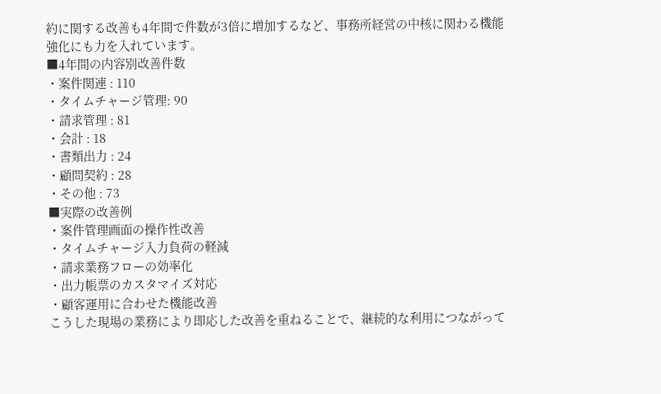約に関する改善も4年間で件数が3倍に増加するなど、事務所経営の中核に関わる機能強化にも力を入れています。
■4年間の内容別改善件数
・案件関連 : 110
・タイムチャージ管理: 90
・請求管理 : 81
・会計 : 18
・書類出力 : 24
・顧問契約 : 28
・その他 : 73
■実際の改善例
・案件管理画面の操作性改善
・タイムチャージ入力負荷の軽減
・請求業務フローの効率化
・出力帳票のカスタマイズ対応
・顧客運用に合わせた機能改善
こうした現場の業務により即応した改善を重ねることで、継続的な利用につながって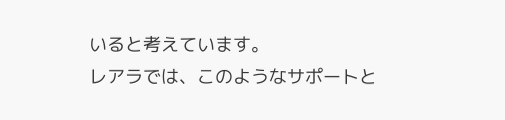いると考えています。
レアラでは、このようなサポートと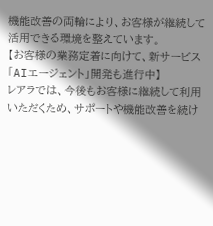機能改善の両輪により、お客様が継続して活用できる環境を整えています。
【お客様の業務定着に向けて、新サービス「AIエージェント」開発も進行中】
レアラでは、今後もお客様に継続して利用いただくため、サポートや機能改善を続け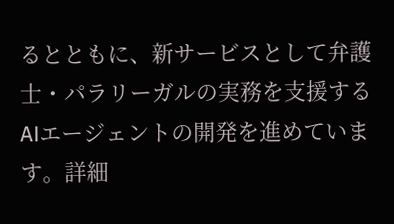るとともに、新サービスとして弁護士・パラリーガルの実務を支援するAIエージェントの開発を進めています。詳細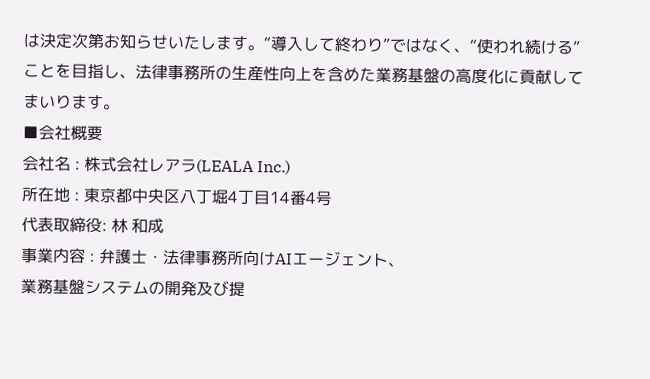は決定次第お知らせいたします。“導入して終わり”ではなく、“使われ続ける”ことを目指し、法律事務所の生産性向上を含めた業務基盤の高度化に貢献してまいります。
■会社概要
会社名 : 株式会社レアラ(LEALA Inc.)
所在地 : 東京都中央区八丁堀4丁目14番4号
代表取締役: 林 和成
事業内容 : 弁護士・法律事務所向けAIエージェント、
業務基盤システムの開発及び提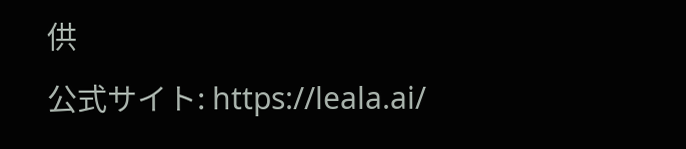供
公式サイト: https://leala.ai/